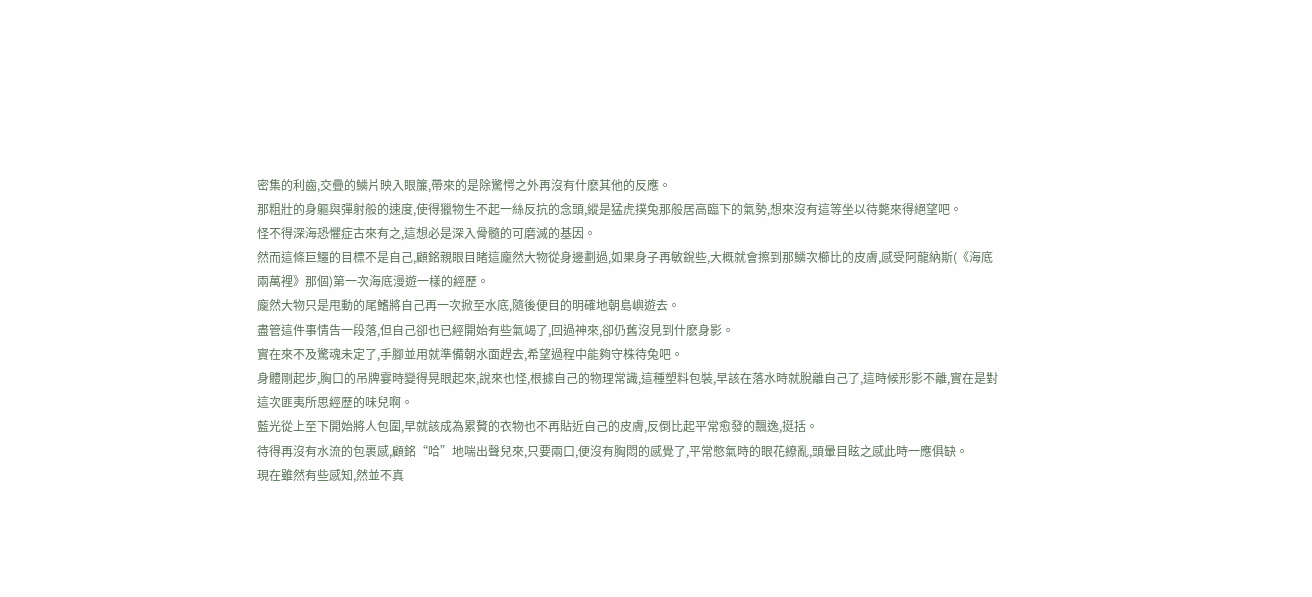密集的利齒,交疊的鱗片映入眼簾,帶來的是除驚愕之外再沒有什麽其他的反應。
那粗壯的身軀與彈射般的速度,使得獵物生不起一絲反抗的念頭,縱是猛虎撲兔那般居高臨下的氣勢,想來沒有這等坐以待斃來得絕望吧。
怪不得深海恐懼症古來有之,這想必是深入骨髓的可磨滅的基因。
然而這條巨鱷的目標不是自己,顧銘親眼目睹這龐然大物從身邊劃過,如果身子再敏銳些,大概就會擦到那鱗次櫛比的皮膚,感受阿龍納斯(《海底兩萬裡》那個)第一次海底漫遊一樣的經歷。
龐然大物只是甩動的尾鰭將自己再一次掀至水底,隨後便目的明確地朝島嶼遊去。
盡管這件事情告一段落,但自己卻也已經開始有些氣竭了,回過神來,卻仍舊沒見到什麽身影。
實在來不及驚魂未定了,手腳並用就準備朝水面趕去,希望過程中能夠守株待兔吧。
身體剛起步,胸口的吊牌霎時變得晃眼起來,說來也怪,根據自己的物理常識,這種塑料包裝,早該在落水時就脫離自己了,這時候形影不離,實在是對這次匪夷所思經歷的味兒啊。
藍光從上至下開始將人包圍,早就該成為累贅的衣物也不再貼近自己的皮膚,反倒比起平常愈發的飄逸,挺括。
待得再沒有水流的包裹感,顧銘“哈”地喘出聲兒來,只要兩口,便沒有胸悶的感覺了,平常憋氣時的眼花繚亂,頭暈目眩之感此時一應俱缺。
現在雖然有些感知,然並不真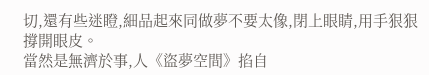切,還有些迷瞪,細品起來同做夢不要太像,閉上眼睛,用手狠狠撐開眼皮。
當然是無濟於事,人《盜夢空間》掐自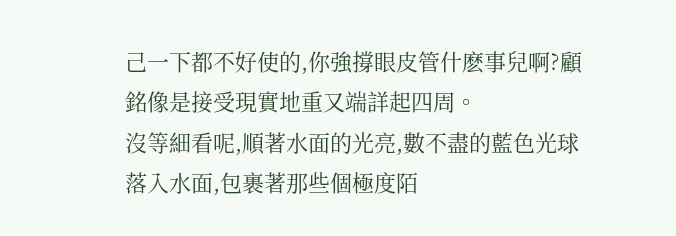己一下都不好使的,你強撐眼皮管什麽事兒啊?顧銘像是接受現實地重又端詳起四周。
沒等細看呢,順著水面的光亮,數不盡的藍色光球落入水面,包裹著那些個極度陌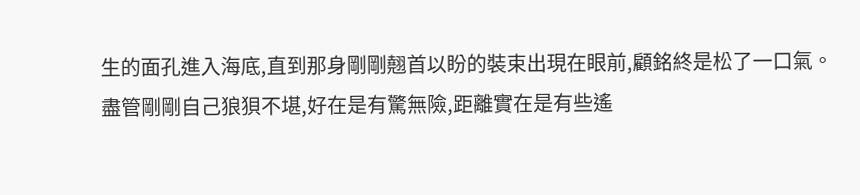生的面孔進入海底,直到那身剛剛翹首以盼的裝束出現在眼前,顧銘終是松了一口氣。
盡管剛剛自己狼狽不堪,好在是有驚無險,距離實在是有些遙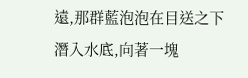遠,那群藍泡泡在目送之下潛入水底,向著一塊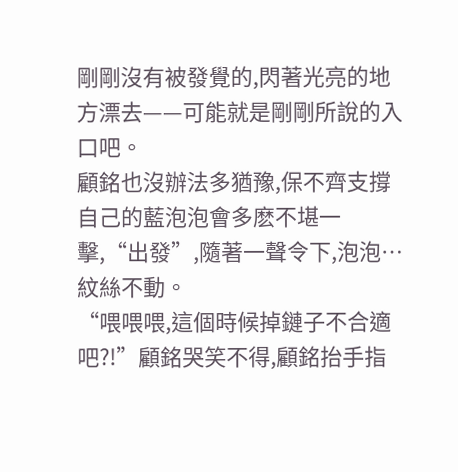剛剛沒有被發覺的,閃著光亮的地方漂去——可能就是剛剛所說的入口吧。
顧銘也沒辦法多猶豫,保不齊支撐自己的藍泡泡會多麽不堪一擊,“出發”,隨著一聲令下,泡泡…紋絲不動。
“喂喂喂,這個時候掉鏈子不合適吧?!”顧銘哭笑不得,顧銘抬手指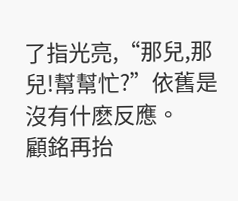了指光亮,“那兒,那兒!幫幫忙?”依舊是沒有什麽反應。
顧銘再抬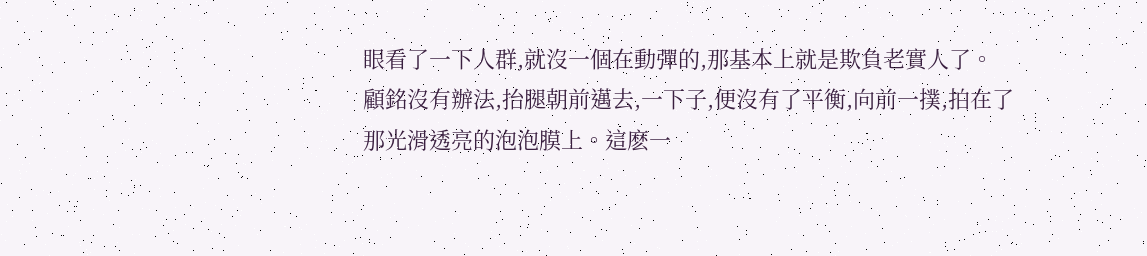眼看了一下人群,就沒一個在動彈的,那基本上就是欺負老實人了。
顧銘沒有辦法,抬腿朝前邁去,一下子,便沒有了平衡,向前一撲,拍在了那光滑透亮的泡泡膜上。這麽一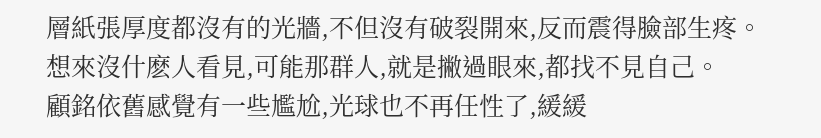層紙張厚度都沒有的光牆,不但沒有破裂開來,反而震得臉部生疼。
想來沒什麽人看見,可能那群人,就是撇過眼來,都找不見自己。
顧銘依舊感覺有一些尷尬,光球也不再任性了,緩緩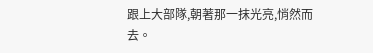跟上大部隊,朝著那一抹光亮,悄然而去。